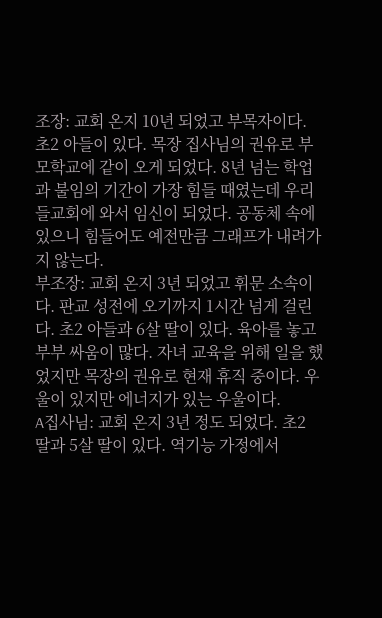조장: 교회 온지 10년 되었고 부목자이다. 초2 아들이 있다. 목장 집사님의 권유로 부모학교에 같이 오게 되었다. 8년 넘는 학업과 불임의 기간이 가장 힘들 때였는데 우리들교회에 와서 임신이 되었다. 공동체 속에 있으니 힘들어도 예전만큼 그래프가 내려가지 않는다.
부조장: 교회 온지 3년 되었고 휘문 소속이다. 판교 성전에 오기까지 1시간 넘게 걸린다. 초2 아들과 6살 딸이 있다. 육아를 놓고 부부 싸움이 많다. 자녀 교육을 위해 일을 했었지만 목장의 권유로 현재 휴직 중이다. 우울이 있지만 에너지가 있는 우울이다.
A집사님: 교회 온지 3년 정도 되었다. 초2 딸과 5살 딸이 있다. 역기능 가정에서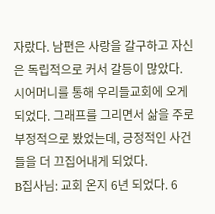자랐다. 남편은 사랑을 갈구하고 자신은 독립적으로 커서 갈등이 많았다. 시어머니를 통해 우리들교회에 오게 되었다. 그래프를 그리면서 삶을 주로 부정적으로 봤었는데, 긍정적인 사건들을 더 끄집어내게 되었다.
B집사님: 교회 온지 6년 되었다. 6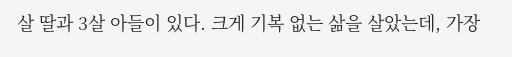살 딸과 3살 아들이 있다. 크게 기복 없는 삶을 살았는데, 가장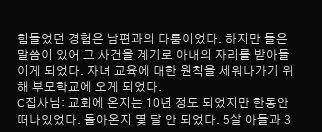힘들었던 경험은 남편과의 다툼이었다. 하지만 들은 말씀이 있어 그 사건을 계기로 아내의 자리를 받아들이게 되었다. 자녀 교육에 대한 원칙을 세워나가기 위해 부모학교에 오게 되었다.
C집사님: 교회에 온지는 10년 정도 되었지만 한동안 떠나있었다. 돌아온지 몇 달 안 되었다. 5살 아들과 3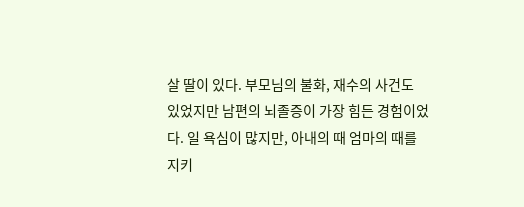살 딸이 있다. 부모님의 불화, 재수의 사건도 있었지만 남편의 뇌졸증이 가장 힘든 경험이었다. 일 욕심이 많지만, 아내의 때 엄마의 때를 지키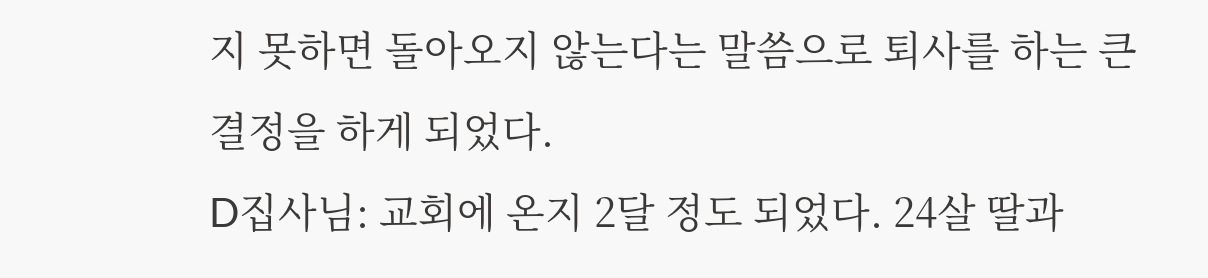지 못하면 돌아오지 않는다는 말씀으로 퇴사를 하는 큰 결정을 하게 되었다.
D집사님: 교회에 온지 2달 정도 되었다. 24살 딸과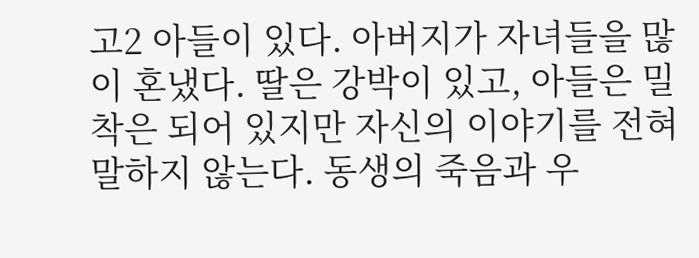고2 아들이 있다. 아버지가 자녀들을 많이 혼냈다. 딸은 강박이 있고, 아들은 밀착은 되어 있지만 자신의 이야기를 전혀 말하지 않는다. 동생의 죽음과 우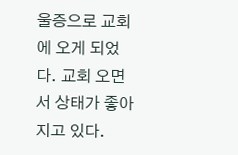울증으로 교회에 오게 되었다. 교회 오면서 상태가 좋아지고 있다.